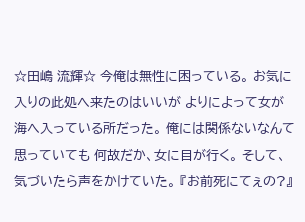☆田嶋 流輝☆ 今俺は無性に困っている。 お気に入りの此処へ来たのはいいが よりによって女が海へ入っている所だった。 俺には関係ないなんて思っていても 何故だか、女に目が行く。 そして、気づいたら声をかけていた。 『お前死にてぇの?』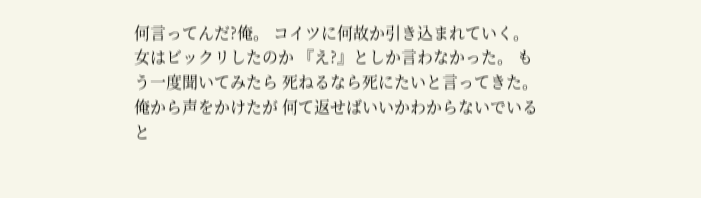何言ってんだ?俺。 コイツに何故か引き込まれていく。 女はビックリしたのか 『え?』としか言わなかった。 もう一度聞いてみたら 死ねるなら死にたいと言ってきた。 俺から声をかけたが 何て返せばいいかわからないでいると